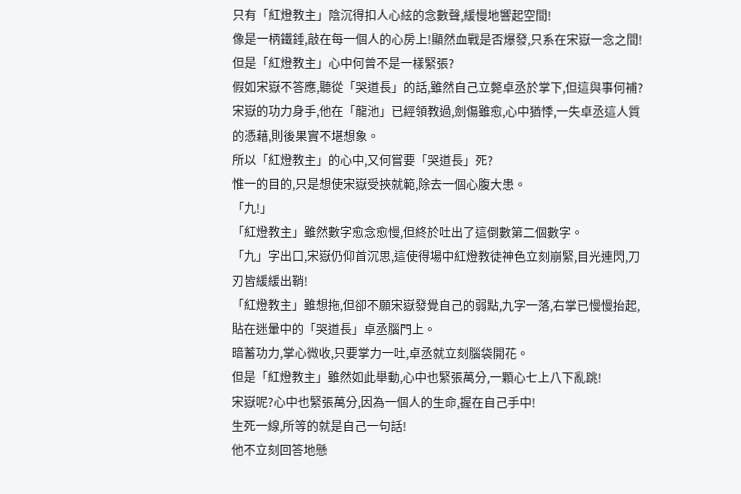只有「紅燈教主」陰沉得扣人心絃的念數聲,緩慢地響起空間!
像是一柄鐵錘,敲在每一個人的心房上!顯然血戰是否爆發,只系在宋嶽一念之間!
但是「紅燈教主」心中何曾不是一樣緊張?
假如宋嶽不答應,聽從「哭道長」的話,雖然自己立斃卓丞於掌下,但這與事何補?
宋嶽的功力身手,他在「龍池」已經領教過,劍傷雖愈,心中猶悸,一失卓丞這人質的憑藉,則後果實不堪想象。
所以「紅燈教主」的心中,又何嘗要「哭道長」死?
惟一的目的,只是想使宋嶽受挾就範,除去一個心腹大患。
「九!」
「紅燈教主」雖然數字愈念愈慢,但終於吐出了這倒數第二個數字。
「九」字出口,宋嶽仍仰首沉思,這使得場中紅燈教徒神色立刻崩緊,目光連閃,刀刃皆緩緩出鞘!
「紅燈教主」雖想拖,但卻不願宋嶽發覺自己的弱點,九字一落,右掌已慢慢抬起,貼在迷暈中的「哭道長」卓丞腦門上。
暗蓄功力,掌心微收,只要掌力一吐,卓丞就立刻腦袋開花。
但是「紅燈教主」雖然如此舉動,心中也緊張萬分,一顆心七上八下亂跳!
宋嶽呢?心中也緊張萬分,因為一個人的生命,握在自己手中!
生死一線,所等的就是自己一句話!
他不立刻回答地懸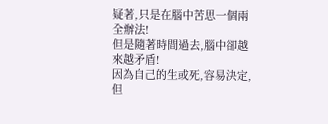疑著,只是在腦中苦思一個兩全辦法!
但是隨著時間過去,腦中卻越來越矛盾!
因為自己的生或死,容易決定,但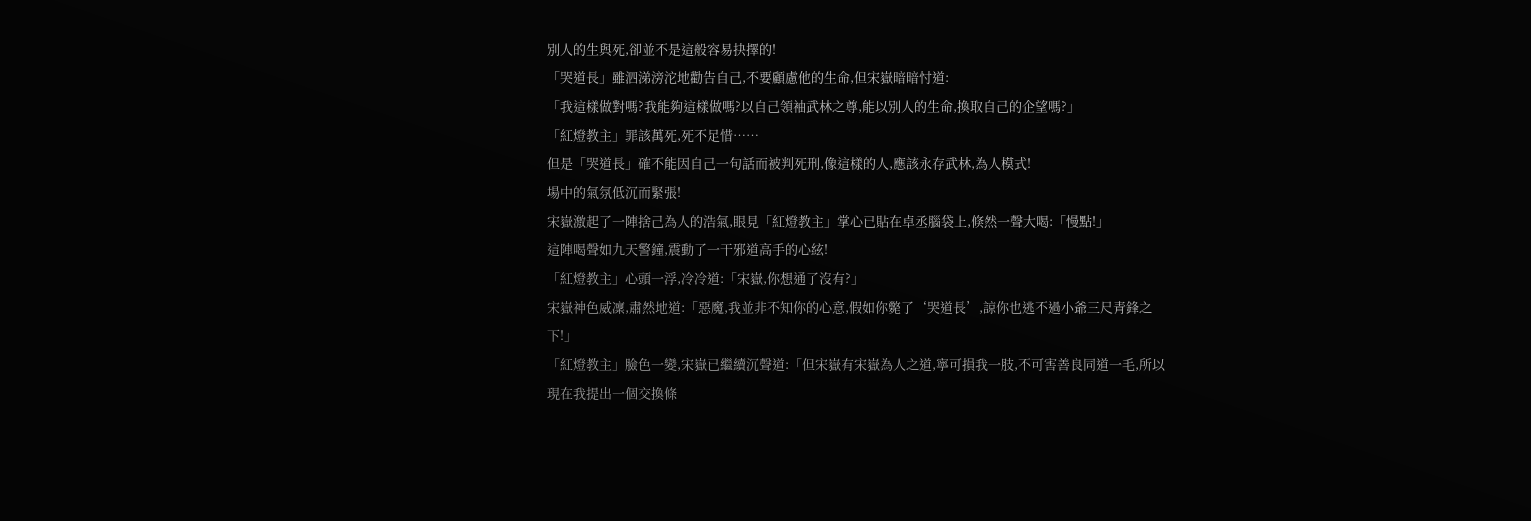別人的生與死,卻並不是這般容易抉擇的!
「哭道長」雖泗涕滂沱地勸告自己,不要顧慮他的生命,但宋嶽暗暗忖道:
「我這樣做對嗎?我能夠這樣做嗎?以自己領袖武林之尊,能以別人的生命,換取自己的企望嗎?」
「紅燈教主」罪該萬死,死不足惜……
但是「哭道長」確不能因自己一句話而被判死刑,像這樣的人,應該永存武林,為人模式!
場中的氣氛低沉而緊張!
宋嶽激起了一陣捨己為人的浩氣,眼見「紅燈教主」掌心已貼在卓丞腦袋上,倏然一聲大喝:「慢點!」
這陣喝聲如九天警鐘,震動了一干邪道高手的心絃!
「紅燈教主」心頭一浮,冷冷道:「宋嶽,你想通了沒有?」
宋嶽神色威凜,肅然地道:「惡魔,我並非不知你的心意,假如你斃了‘哭道長’,諒你也逃不過小爺三尺青鋒之下!」
「紅燈教主」臉色一變,宋嶽已繼續沉聲道:「但宋嶽有宋嶽為人之道,寧可損我一肢,不可害善良同道一毛,所以現在我提出一個交換條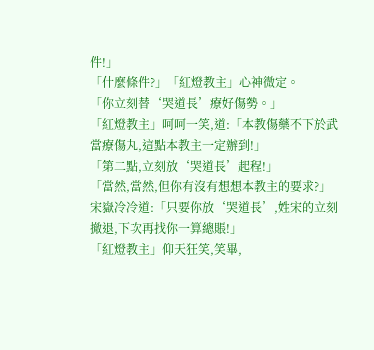件!」
「什麼條件?」「紅燈教主」心神微定。
「你立刻替‘哭道長’療好傷勢。」
「紅燈教主」呵呵一笑,道:「本教傷藥不下於武當療傷丸,這點本教主一定辦到!」
「第二點,立刻放‘哭道長’起程!」
「當然,當然,但你有沒有想想本教主的要求?」
宋嶽冷冷道:「只要你放‘哭道長’,姓宋的立刻撤退,下次再找你一算總賬!」
「紅燈教主」仰天狂笑,笑畢,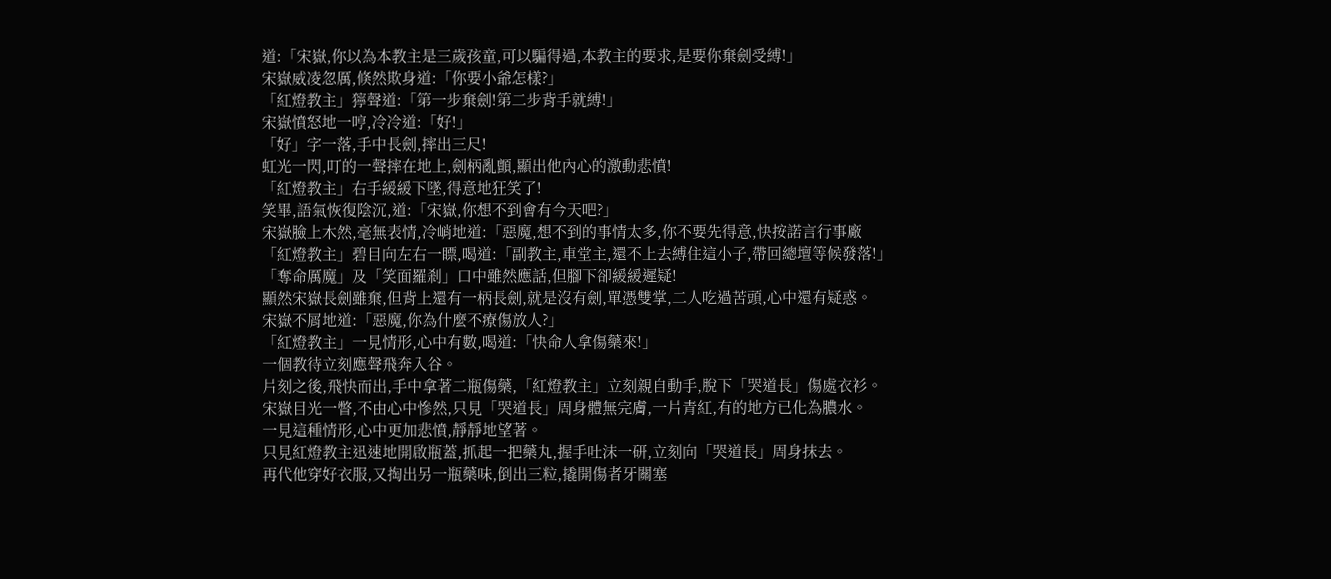道:「宋嶽,你以為本教主是三歲孩童,可以騙得過,本教主的要求,是要你棄劍受縛!」
宋嶽威凌忽厲,倏然欺身道:「你要小爺怎樣?」
「紅燈教主」獰聲道:「第一步棄劍!第二步背手就縛!」
宋嶽憤怒地一哼,冷冷道:「好!」
「好」字一落,手中長劍,摔出三尺!
虹光一閃,叮的一聲摔在地上,劍柄亂顫,顯出他內心的激動悲憤!
「紅燈教主」右手緩緩下墜,得意地狂笑了!
笑畢,語氣恢復陰沉,道:「宋嶽,你想不到會有今天吧?」
宋嶽臉上木然,毫無表情,冷峭地道:「惡魔,想不到的事情太多,你不要先得意,快按諾言行事廠
「紅燈教主」碧目向左右一瞟,喝道:「副教主,車堂主,還不上去縛住這小子,帶回總壇等候發落!」
「奪命厲魔」及「笑面羅剎」口中雖然應話,但腳下卻緩緩遲疑!
顯然宋嶽長劍雖棄,但背上還有一柄長劍,就是沒有劍,單憑雙掌,二人吃過苦頭,心中還有疑惑。
宋嶽不屑地道:「惡魔,你為什麼不療傷放人?」
「紅燈教主」一見情形,心中有數,喝道:「快命人拿傷藥來!」
一個教待立刻應聲飛奔入谷。
片刻之後,飛快而出,手中拿著二瓶傷藥,「紅燈教主」立刻親自動手,脫下「哭道長」傷處衣衫。
宋嶽目光一瞥,不由心中慘然,只見「哭道長」周身體無完膚,一片青紅,有的地方已化為膿水。
一見這種情形,心中更加悲憤,靜靜地望著。
只見紅燈教主迅速地開啟瓶蓋,抓起一把藥丸,握手吐沫一研,立刻向「哭道長」周身抹去。
再代他穿好衣服,又掏出另一瓶藥味,倒出三粒,撬開傷者牙關塞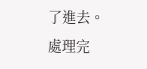了進去。
處理完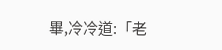畢,冷冷道:「老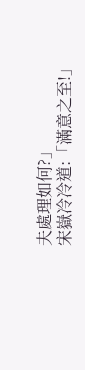夫處理如何?」
宋嶽冷冷道:「滿意之至!」